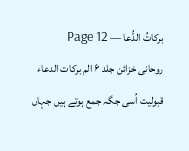برکاتُ الدُّعا — Page 12
روحانی خزائن جلد ۶ الم بركات الدعاء قبولیت اُسی جگہ جمع ہوتے ہیں جہاں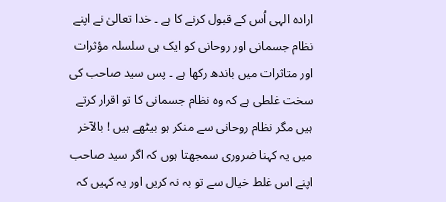ارادہ الہی اُس کے قبول کرنے کا ہے ۔ خدا تعالیٰ نے اپنے نظام جسمانی اور روحانی کو ایک ہی سلسلہ مؤثرات اور متاثرات میں باندھ رکھا ہے ۔ پس سید صاحب کی سخت غلطی ہے کہ وہ نظام جسمانی کا تو اقرار کرتے ہیں مگر نظام روحانی سے منکر ہو بیٹھے ہیں ! بالآخر میں یہ کہنا ضروری سمجھتا ہوں کہ اگر سید صاحب اپنے اس غلط خیال سے تو بہ نہ کریں اور یہ کہیں کہ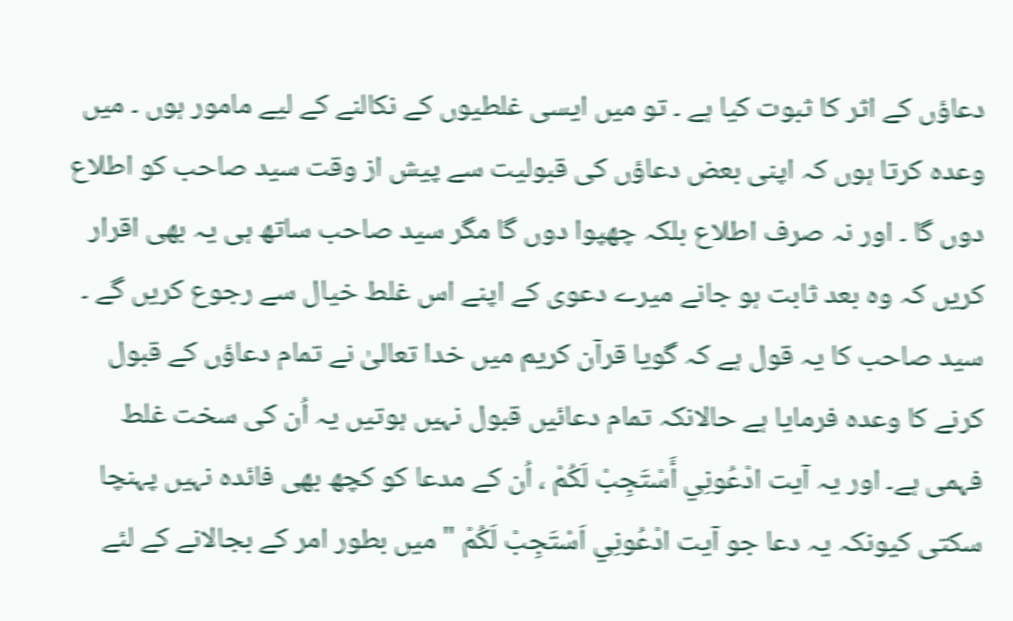دعاؤں کے اثر کا ثبوت کیا ہے ۔ تو میں ایسی غلطیوں کے نکالنے کے لیے مامور ہوں ۔ میں وعدہ کرتا ہوں کہ اپنی بعض دعاؤں کی قبولیت سے پیش از وقت سید صاحب کو اطلاع دوں گا ۔ اور نہ صرف اطلاع بلکہ چھپوا دوں گا مگر سید صاحب ساتھ ہی یہ بھی اقرار کریں کہ وہ بعد ثابت ہو جانے میرے دعوی کے اپنے اس غلط خیال سے رجوع کریں گے ۔ سید صاحب کا یہ قول ہے کہ گویا قرآن کریم میں خدا تعالیٰ نے تمام دعاؤں کے قبول کرنے کا وعدہ فرمایا ہے حالانکہ تمام دعائیں قبول نہیں ہوتیں یہ اُن کی سخت غلط فہمی ہے۔ اور یہ آیت ادْعُونِي أَسْتَجِبْ لَكُمْ ، اُن کے مدعا کو کچھ بھی فائدہ نہیں پہنچا سکتی کیونکہ یہ دعا جو آیت ادْعُونِي اَسْتَجِبْ لَكُمْ " میں بطور امر کے بجالانے کے لئے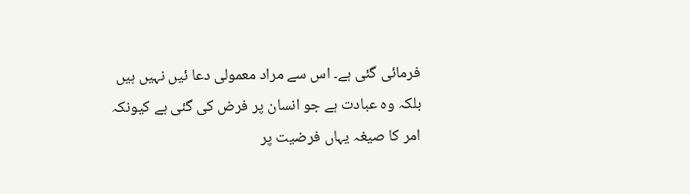فرمائی گئی ہے۔ اس سے مراد معمولی دعا ئیں نہیں ہیں بلکہ وہ عبادت ہے جو انسان پر فرض کی گئی ہے کیونکہ امر کا صیغہ یہاں فرضیت پر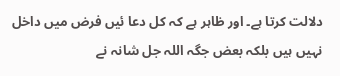دلالت کرتا ہے۔ اور ظاہر ہے کہ کل دعا ئیں فرض میں داخل نہیں ہیں بلکہ بعض جگہ اللہ جل شانہ نے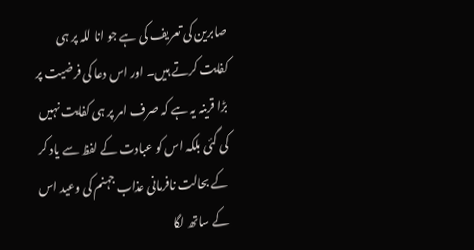صابرین کی تعریف کی ہے جو انا للہ پر ہی کفایت کرتے ہیں۔ اور اس دعا کی فرضیت پر بڑا قرینہ یہ ہے کہ صرف امر پر ہی کفایت نہیں کی گئی بلکہ اس کو عبادت کے لفظ سے یاد کر کے بحالت نافرمانی عذاب جہنم کی وعید اس کے ساتھ لگا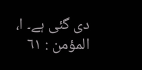دی گئی ہے۔ ا، المؤمن : ٦١